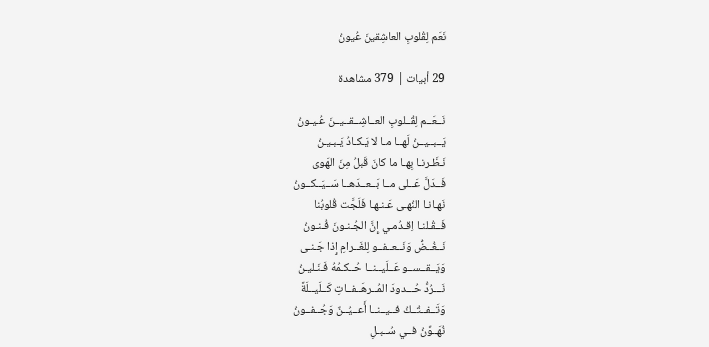نَعَم لِقُلوبِ العاشِقينَ عُيونُ

29 أبيات | 379 مشاهدة

نَــعَــم لِقُــلوبِ العــاشِــقــيــنَ عُـيـونُ
يَــبــيــنُ لَهــا مـا لا يَـكـادُ يَـبـيـنُ
نَـظَـرنـا بِهـا ما كانَ قَبلُ مِنَ الهَوى
فَــدَلَّ عَــلى مــا بَــعــدَهــا سَــيَــكــونُ
نَهـانـا النُهـى عَـنـهـا فَلَجَّت قُلوبُنا
فَــقُـلنـا اِقـدُمـي إِنَّ الجُـنـونَ فُـنـونُ
نَــغُــضُّ وَنَــعــفــو لِلغَــرامِ إِذا جَـنـى
وَيَــقــســو عَــلَيــنــا حُــكـمُهُ فَـنَـليـنُ
نَـــرُدُّ حُـــدودَ المُــرهَــفــاتِ كَــلَيــلَةً
وَتَــفــتُــكُ فــيــنــا أَعــيُــنٌ وَجُــفــونُ
نُهَــوِّنُ فــي سُــبـلِ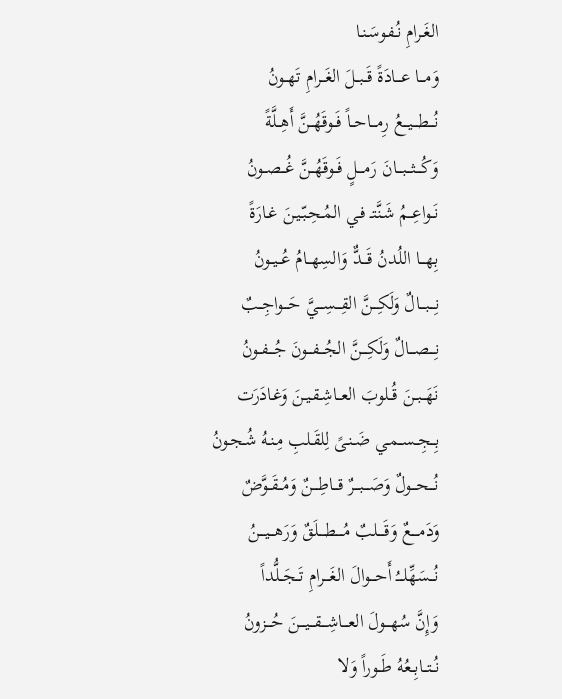الغَـرامِ نُـفـوسَـنـا
وَمـــا عـــادَةً قَــبــلَ الغَــرامِ تَهــونُ
نُـــطـــيـــعُ رِمـــاحــاً فَــوقَهُــنَّ أَهِــلَّةً
وَكُـــثـــبـــانَ رَمـــلٍ فَــوقَهُــنَّ غُــصــونُ
نَــواعِــمُ شَـنَّتـ فـي المُـحِـبّـيـنَ غـارَةً
بِهـــا اللُدنُ قَـــدٌّ وَالسِهــامُ عُــيــونُ
نِـــبـــالٌ وَلَكِـــنَّ القِـــسِـــيَّ حَـــواجِــبٌ
نِـــصـــالٌ وَلَكِـــنَّ الجُـــفـــونَ جُـــفــونُ
نَهَــبــنَ قُــلوبَ العــاشِـقـيـنَ وَغـادَرَت
بِــجِــســمـي ضَـنـىً لِلقَـلبِ مِـنـهُ شُـجـونُ
نُـــحـــولٌ وَصَـــبـــرٌ قـــاطِـــنٌ وَمُــقَــوَّضٌ
وَدَمــــعٌ وَقَــــلبٌ مُــــطــــلَقٌ وَرَهـــيـــنُ
نُـــسَهِّلـــُ أَحـــوالَ الغَـــرامِ تَــجَــلُّداً
وَإِنَّ سُهـــولَ العـــاشِـــقـــيـــنَ حُـــزونُ
نُــتــابِــعُهُ طَــوراً وَلا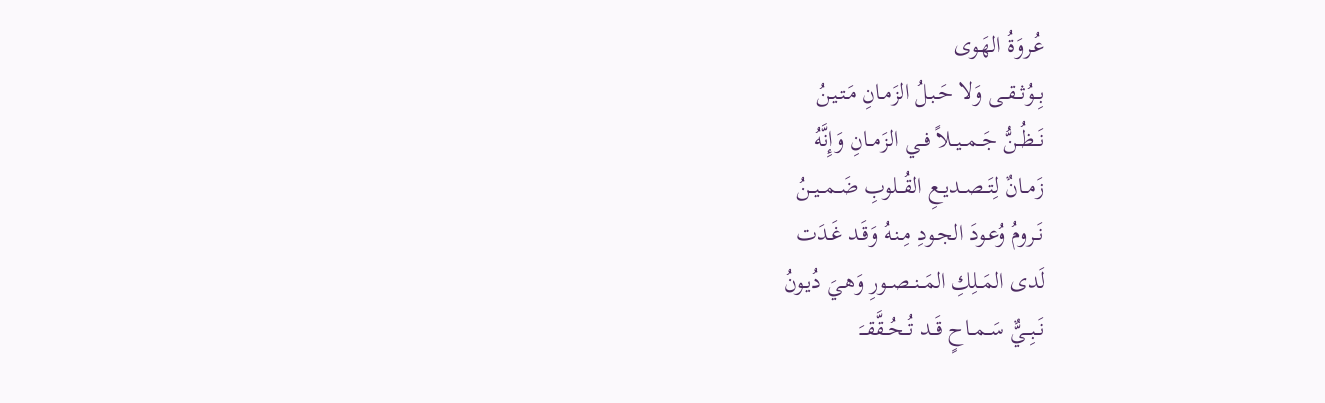عُـروَةُ الهَـوى
بِــوُثــقــى وَلا حَـبـلُ الزَمـانِ مَـتـيـنُ
نَــظُــنُّ جَــمــيــلاً فــي الزَمــانِ وَإِنَّهُ
زَمــانٌ لِتَــصــديــعِ القُــلوبِ ضَــمــيــنُ
نَــرومُ وُعـودَ الجـودِ مِـنـهُ وَقَـد غَـدَت
لَدى المَــلِكِ المَــنــصــورِ وَهـيَ دُيـونُ
نَــبِــيٌّ سَــمــاحٍ قَــد تُــحُــقَّقــَ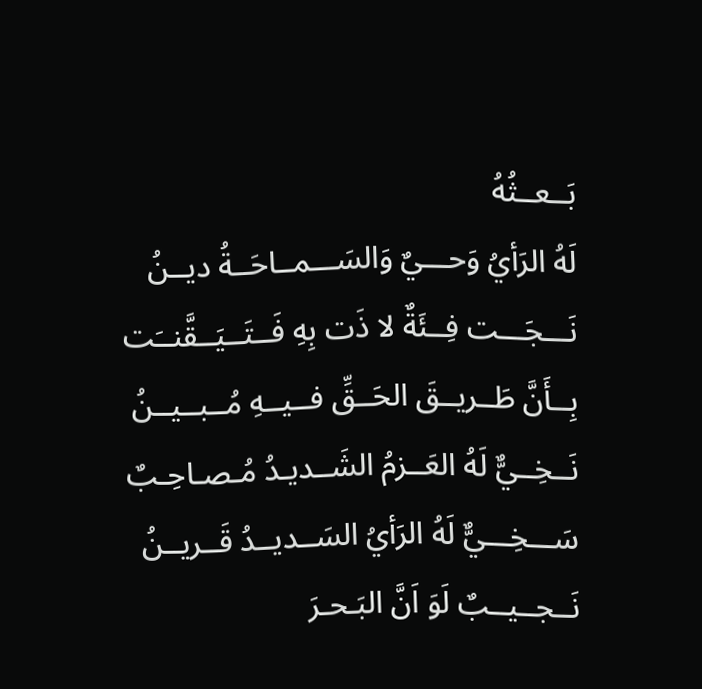بَــعــثُهُ
لَهُ الرَأيُ وَحـــيٌ وَالسَـــمــاحَــةُ ديــنُ
نَـــجَـــت فِــئَةٌ لا ذَت بِهِ فَــتَــيَــقَّنــَت
بِــأَنَّ طَــريــقَ الحَــقِّ فــيــهِ مُــبــيــنُ
نَــخِــيٌّ لَهُ العَــزمُ الشَــديـدُ مُـصـاحِـبٌ
سَـــخِـــيٌّ لَهُ الرَأيُ السَــديــدُ قَــريــنُ
نَــجــيــبٌ لَوَ اَنَّ البَـحـرَ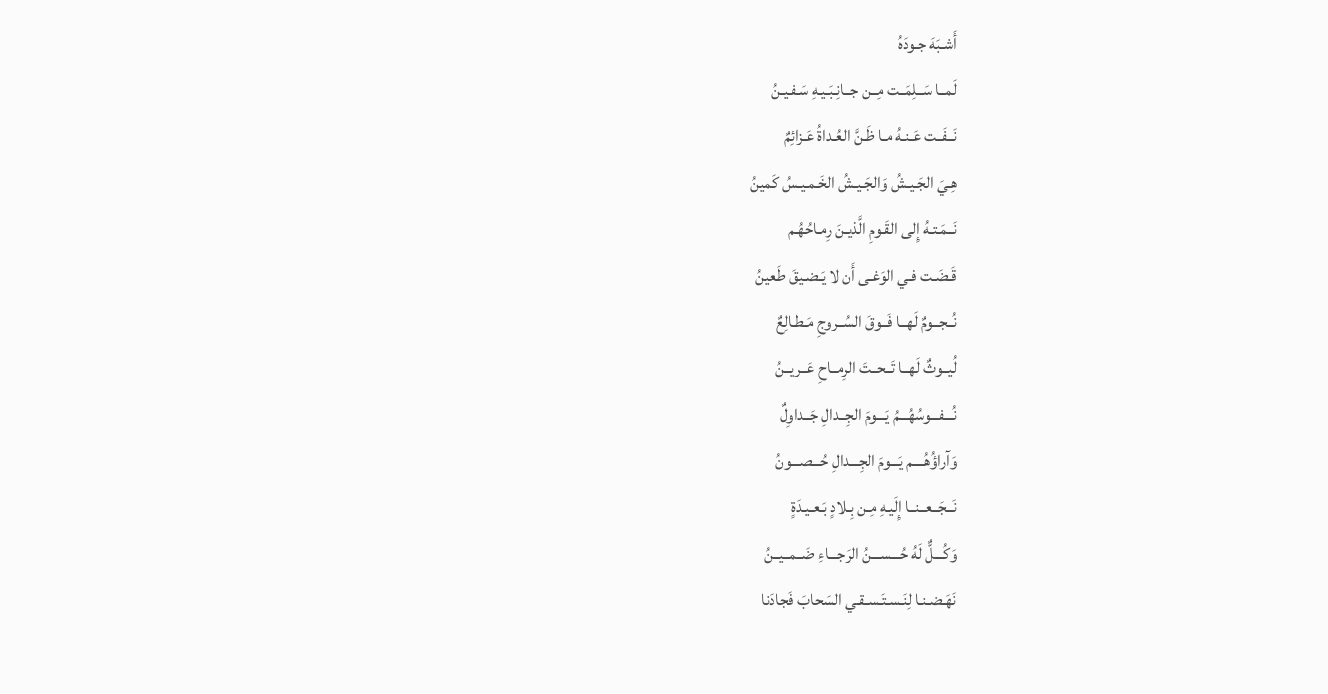أَشـبَهَ جـودَهُ
لَمــا سَــلِمَــت مِــن جــانِـبَـيـهِ سَـفـيـنُ
نَــفَــت عَـنـهُ مـا ظَـنَّ العُـداةُ عَـزائِمٌ
هِـيَ الجَـيـشُ وَالجَـيـشُ الخَـمـيـسُ كَمينُ
نَــمَـتـهُ إِلى القَـومِ الَّذيـنَ رِمـاحُهُـم
قَـضَـت فـي الوَغـى أَن لا يَـضـيقَ طَعينُ
نُــجــومٌ لَهــا فَــوقَ السُــروجِ مَـطـالِعٌ
لُيــوثٌ لَهــا تَــحــتَ الرِمــاحِ عَــريــنُ
نُـــفـــوسُهُـــمُ يَـــومَ الجِــدالِ جَــداوِلٌ
وَآراؤُهُــــم يَـــومَ الجِـــدالِ حُـــصـــونُ
نَــجَــعــنــا إِلَيـهِ مِـن بِـلادٍ بَـعـيـدَةٍ
وَكُـــلٌّ لَهُ حُـــســـنُ الرَجـــاءِ ضَــمــيــنُ
نَهَـضـنـا لِنَـسـتَـسـقـي السَحابَ فَجادَنا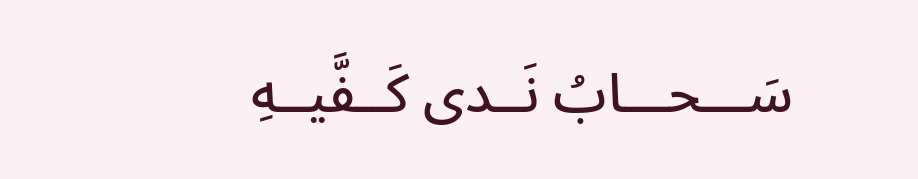سَـــحـــابُ نَــدى كَــفَّيــهِ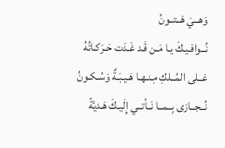وَهــيَ هَــتــونُ
نُــوافـيـكَ يـا مَـن قَـد غَـدَت حَـرَكـاتُهُ
عَــلى المُــلكِ مِـنـهـا هَـيـبَـةٌ وَسُـكـونُ
نُــجــازى بِــمــا نَــأتــي إِلَيـكَ هَـديَّةً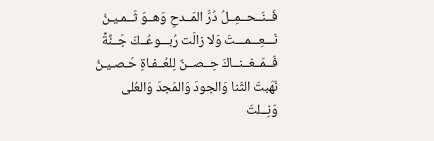فَــنَــحــمِــلُ دُرَّ المَــدحِ وَهــوَ ثَــمـيـنُ
نَـــعِـــمـــتَ وَلا زالَت رُبـــوعُــكَ جَــنَّةً
فَــمَــغــنــاكَ حِــصــنٌ لِلعُــفـاةِ حَـصـيـنُ
نَهَبتَ الثَنا وَالجودَ وَالمَجدَ وَالعُلى
وَنِــلتَ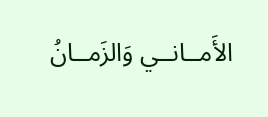الأَمــانــي وَالزَمــانُ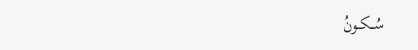سُــكــونُ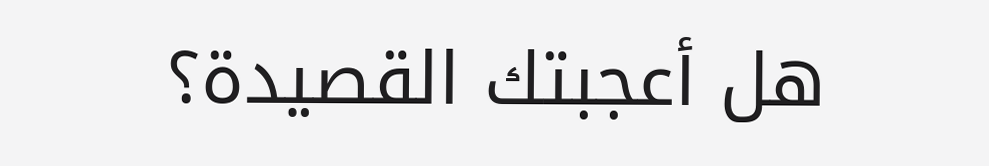هل أعجبتك القصيدة؟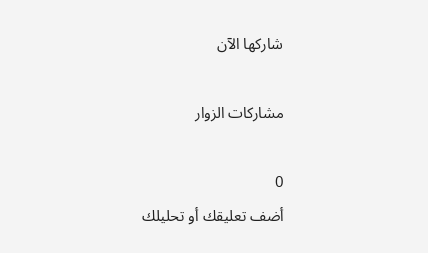شاركها الآن

مشاركات الزوار

0
أضف تعليقك أو تحليلك